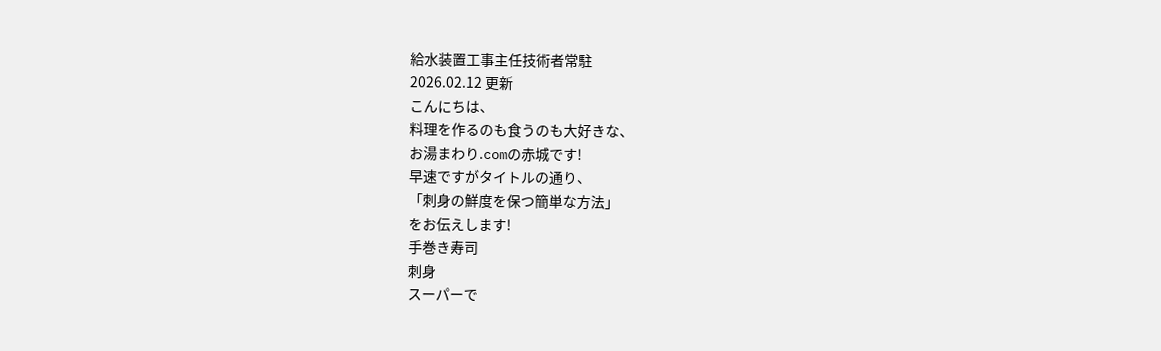給水装置工事主任技術者常駐
2026.02.12 更新
こんにちは、
料理を作るのも食うのも大好きな、
お湯まわり.comの赤城です!
早速ですがタイトルの通り、
「刺身の鮮度を保つ簡単な方法」
をお伝えします!
手巻き寿司
刺身
スーパーで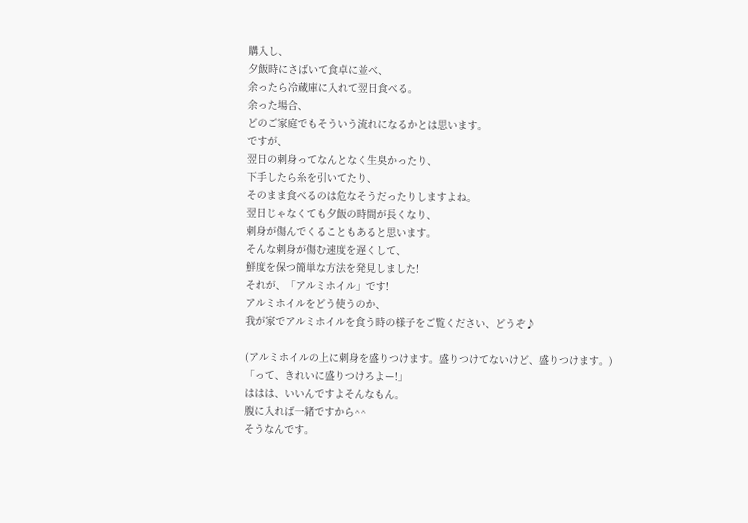購入し、
夕飯時にさばいて食卓に並べ、
余ったら冷蔵庫に入れて翌日食べる。
余った場合、
どのご家庭でもそういう流れになるかとは思います。
ですが、
翌日の刺身ってなんとなく生臭かったり、
下手したら糸を引いてたり、
そのまま食べるのは危なそうだったりしますよね。
翌日じゃなくても夕飯の時間が長くなり、
刺身が傷んでくることもあると思います。
そんな刺身が傷む速度を遅くして、
鮮度を保つ簡単な方法を発見しました!
それが、「アルミホイル」です!
アルミホイルをどう使うのか、
我が家でアルミホイルを食う時の様子をご覧ください、どうぞ♪

(アルミホイルの上に刺身を盛りつけます。盛りつけてないけど、盛りつけます。)
「って、きれいに盛りつけろよー!」
ははは、いいんですよそんなもん。
腹に入れば一緒ですから^^
そうなんです。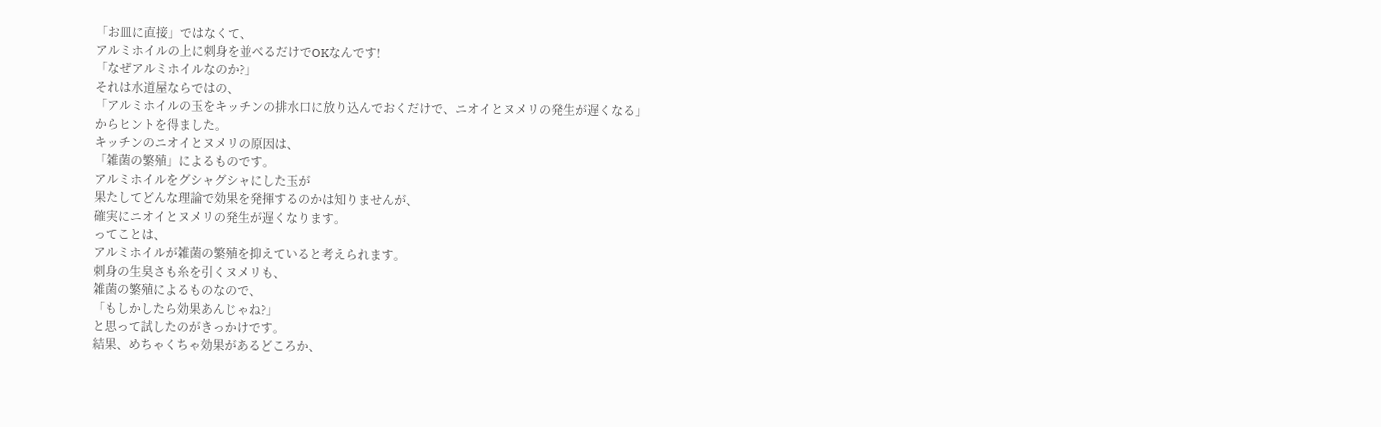「お皿に直接」ではなくて、
アルミホイルの上に刺身を並べるだけでOKなんです!
「なぜアルミホイルなのか?」
それは水道屋ならではの、
「アルミホイルの玉をキッチンの排水口に放り込んでおくだけで、ニオイとヌメリの発生が遅くなる」
からヒントを得ました。
キッチンのニオイとヌメリの原因は、
「雑菌の繁殖」によるものです。
アルミホイルをグシャグシャにした玉が
果たしてどんな理論で効果を発揮するのかは知りませんが、
確実にニオイとヌメリの発生が遅くなります。
ってことは、
アルミホイルが雑菌の繁殖を抑えていると考えられます。
刺身の生臭さも糸を引くヌメリも、
雑菌の繁殖によるものなので、
「もしかしたら効果あんじゃね?」
と思って試したのがきっかけです。
結果、めちゃくちゃ効果があるどころか、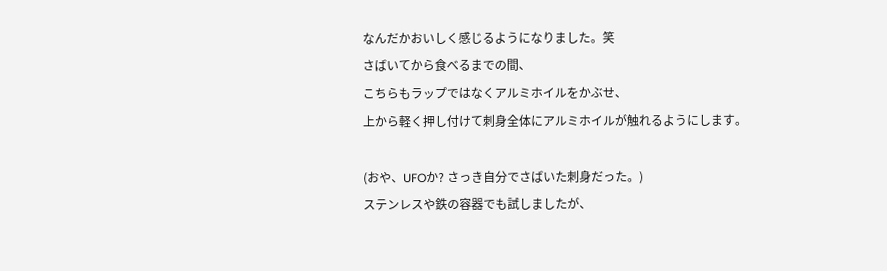なんだかおいしく感じるようになりました。笑
さばいてから食べるまでの間、
こちらもラップではなくアルミホイルをかぶせ、
上から軽く押し付けて刺身全体にアルミホイルが触れるようにします。

(おや、UFOか? さっき自分でさばいた刺身だった。)
ステンレスや鉄の容器でも試しましたが、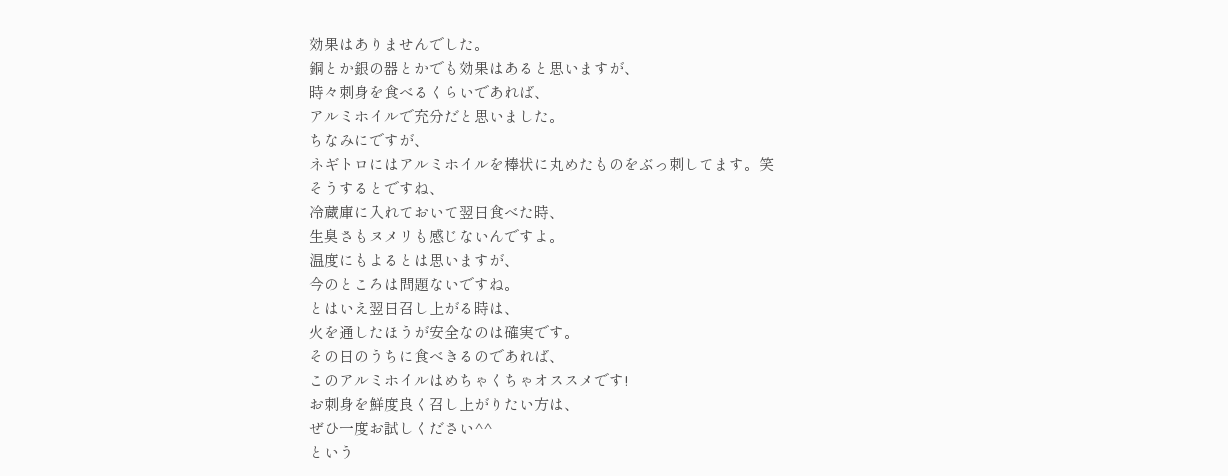効果はありませんでした。
銅とか銀の器とかでも効果はあると思いますが、
時々刺身を食べるくらいであれば、
アルミホイルで充分だと思いました。
ちなみにですが、
ネギトロにはアルミホイルを棒状に丸めたものをぶっ刺してます。笑
そうするとですね、
冷蔵庫に入れておいて翌日食べた時、
生臭さもヌメリも感じないんですよ。
温度にもよるとは思いますが、
今のところは問題ないですね。
とはいえ翌日召し上がる時は、
火を通したほうが安全なのは確実です。
その日のうちに食べきるのであれば、
このアルミホイルはめちゃくちゃオススメです!
お刺身を鮮度良く召し上がりたい方は、
ぜひ一度お試しください^^
という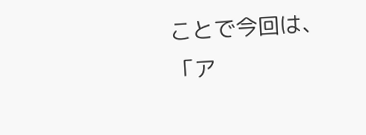ことで今回は、
「ア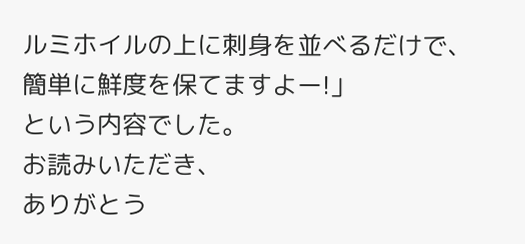ルミホイルの上に刺身を並べるだけで、簡単に鮮度を保てますよー!」
という内容でした。
お読みいただき、
ありがとう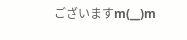ございますm(__)m